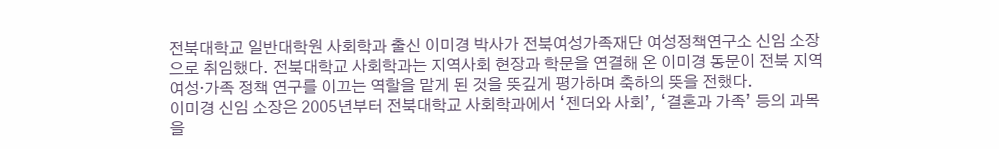전북대학교 일반대학원 사회학과 출신 이미경 박사가 전북여성가족재단 여성정책연구소 신임 소장으로 취임했다. 전북대학교 사회학과는 지역사회 현장과 학문을 연결해 온 이미경 동문이 전북 지역 여성·가족 정책 연구를 이끄는 역할을 맡게 된 것을 뜻깊게 평가하며 축하의 뜻을 전했다.
이미경 신임 소장은 2005년부터 전북대학교 사회학과에서 ‘젠더와 사회’, ‘결혼과 가족’ 등의 과목을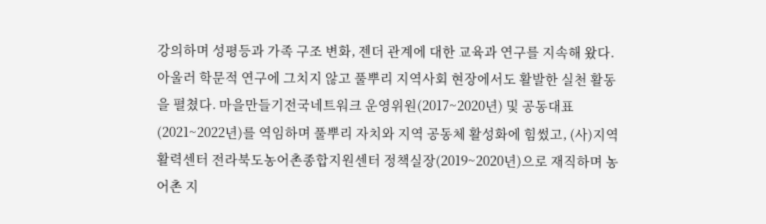강의하며 성평등과 가족 구조 변화, 젠더 관계에 대한 교육과 연구를 지속해 왔다. 아울러 학문적 연구에 그치지 않고 풀뿌리 지역사회 현장에서도 활발한 실천 활동을 펼쳤다. 마을만들기전국네트워크 운영위원(2017~2020년) 및 공동대표(2021~2022년)를 역임하며 풀뿌리 자치와 지역 공동체 활성화에 힘썼고, (사)지역활력센터 전라북도농어촌종합지원센터 정책실장(2019~2020년)으로 재직하며 농어촌 지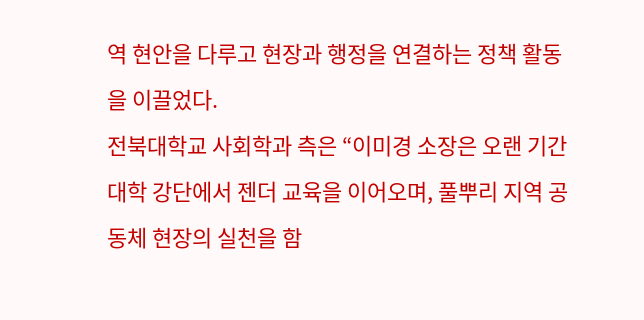역 현안을 다루고 현장과 행정을 연결하는 정책 활동을 이끌었다.
전북대학교 사회학과 측은 “이미경 소장은 오랜 기간 대학 강단에서 젠더 교육을 이어오며, 풀뿌리 지역 공동체 현장의 실천을 함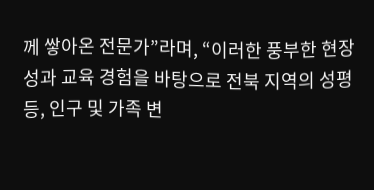께 쌓아온 전문가”라며, “이러한 풍부한 현장성과 교육 경험을 바탕으로 전북 지역의 성평등, 인구 및 가족 변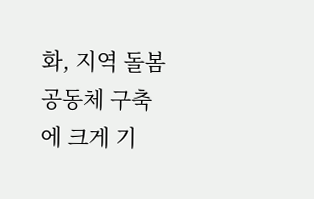화, 지역 돌봄 공동체 구축에 크게 기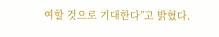여할 것으로 기대한다”고 밝혔다.